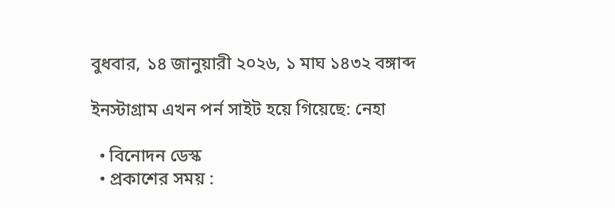বুধবার, ১৪ জানুয়ারী ২০২৬, ১ মাঘ ১৪৩২ বঙ্গাব্দ

ইনস্টাগ্রাম এখন পর্ন সাইট হয়ে গিয়েছে: নেহা

  • বিনোদন ডেস্ক
  • প্রকাশের সময় :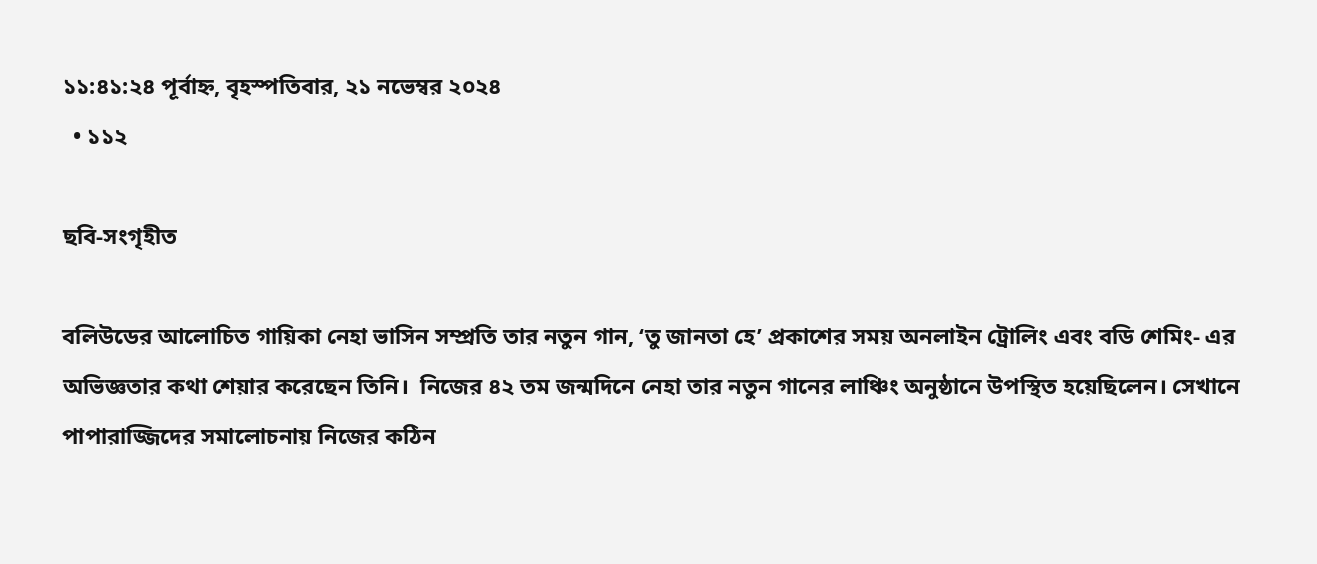১১:৪১:২৪ পূর্বাহ্ন, বৃহস্পতিবার, ২১ নভেম্বর ২০২৪
  • ১১২

ছবি-সংগৃহীত

বলিউডের আলোচিত গায়িকা নেহা ভাসিন সম্প্রতি তার নতুন গান, ‘তু জানতা হে’ প্রকাশের সময় অনলাইন ট্রোলিং এবং বডি শেমিং- এর অভিজ্ঞতার কথা শেয়ার করেছেন তিনি।  নিজের ৪২ তম জন্মদিনে নেহা তার নতুন গানের লাঞ্চিং অনুষ্ঠানে উপস্থিত হয়েছিলেন। সেখানে পাপারাজ্জিদের সমালোচনায় নিজের কঠিন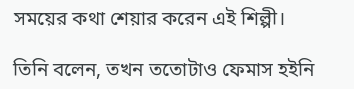সময়ের কথা শেয়ার করেন এই শিল্পী।

তিনি বলেন, তখন ততোটাও ফেমাস হইনি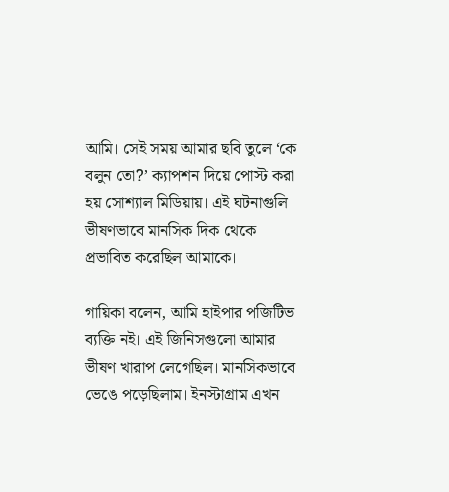আমি। সেই সময় আমার ছবি তুলে ‘কে বলুন তো?’ ক্যাপশন দিয়ে পোস্ট করা হয় সোশ্যাল মিডিয়ায়। এই ঘটনাগুলি ভীষণভাবে মানসিক দিক থেকে প্রভাবিত করেছিল আমাকে।

গায়িকা বলেন, আমি হাইপার পজিটিভ ব্যক্তি নই। এই জিনিসগুলো আমার ভীষণ খারাপ লেগেছিল। মানসিকভাবে ভেঙে পড়েছিলাম। ইনস্টাগ্রাম এখন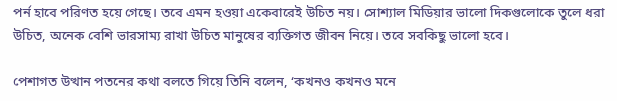পর্ন হাবে পরিণত হয়ে গেছে। তবে এমন হওয়া একেবারেই উচিত নয়। সোশ্যাল মিডিয়ার ভালো দিকগুলোকে তুলে ধরা উচিত, অনেক বেশি ভারসাম্য রাখা উচিত মানুষের ব্যক্তিগত জীবন নিয়ে। তবে সবকিছু ভালো হবে।

পেশাগত উত্থান পতনের কথা বলতে গিয়ে তিনি বলেন, ‘কখনও কখনও মনে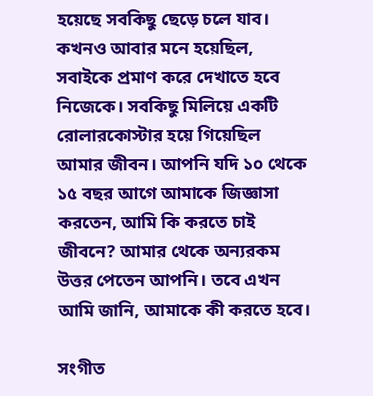হয়েছে সবকিছু ছেড়ে চলে যাব। কখনও আবার মনে হয়েছিল, সবাইকে প্রমাণ করে দেখাতে হবে নিজেকে। সবকিছু মিলিয়ে একটি রোলারকোস্টার হয়ে গিয়েছিল আমার জীবন। আপনি যদি ১০ থেকে ১৫ বছর আগে আমাকে জিজ্ঞাসা করতেন, আমি কি করতে চাই জীবনে? আমার থেকে অন্যরকম উত্তর পেতেন আপনি। তবে এখন আমি জানি, আমাকে কী করতে হবে।

সংগীত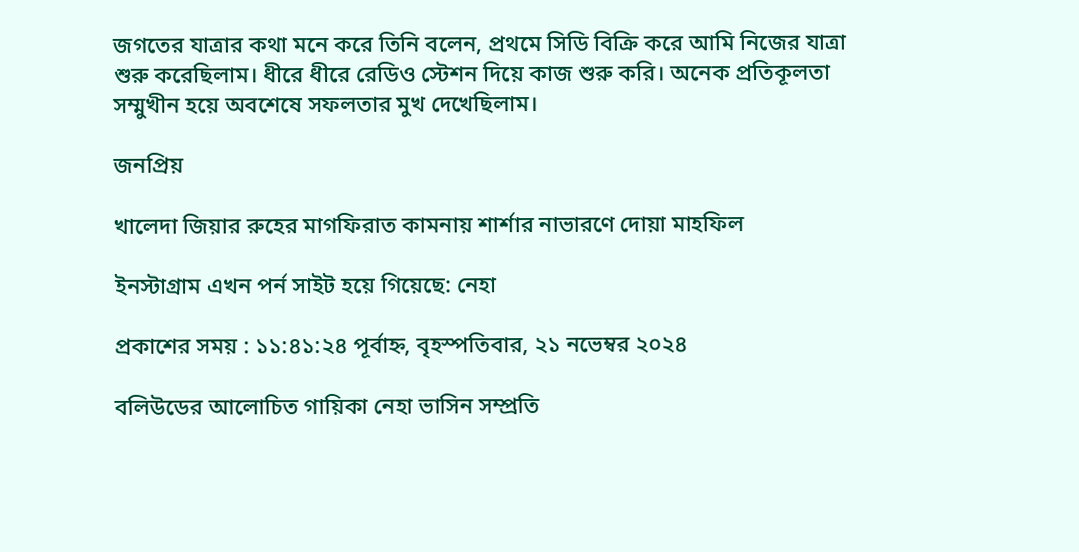জগতের যাত্রার কথা মনে করে তিনি বলেন, প্রথমে সিডি বিক্রি করে আমি নিজের যাত্রা শুরু করেছিলাম। ধীরে ধীরে রেডিও স্টেশন দিয়ে কাজ শুরু করি। অনেক প্রতিকূলতা সম্মুখীন হয়ে অবশেষে সফলতার মুখ দেখেছিলাম।

জনপ্রিয়

খালেদা জিয়ার রুহের মাগফিরাত কামনায় শার্শার নাভারণে দোয়া মাহফিল

ইনস্টাগ্রাম এখন পর্ন সাইট হয়ে গিয়েছে: নেহা

প্রকাশের সময় : ১১:৪১:২৪ পূর্বাহ্ন, বৃহস্পতিবার, ২১ নভেম্বর ২০২৪

বলিউডের আলোচিত গায়িকা নেহা ভাসিন সম্প্রতি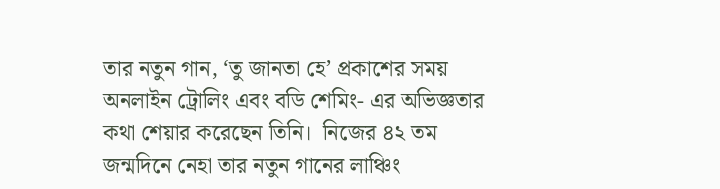তার নতুন গান, ‘তু জানতা হে’ প্রকাশের সময় অনলাইন ট্রোলিং এবং বডি শেমিং- এর অভিজ্ঞতার কথা শেয়ার করেছেন তিনি।  নিজের ৪২ তম জন্মদিনে নেহা তার নতুন গানের লাঞ্চিং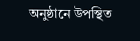অনুষ্ঠানে উপস্থিত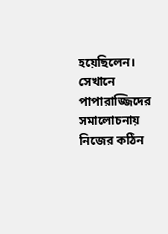হয়েছিলেন। সেখানে পাপারাজ্জিদের সমালোচনায় নিজের কঠিন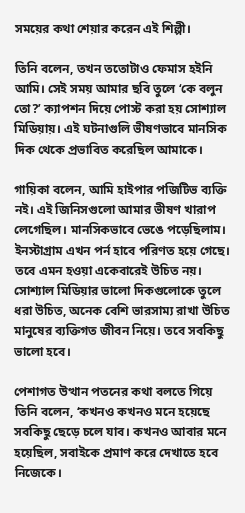সময়ের কথা শেয়ার করেন এই শিল্পী।

তিনি বলেন, তখন ততোটাও ফেমাস হইনি আমি। সেই সময় আমার ছবি তুলে ‘কে বলুন তো?’ ক্যাপশন দিয়ে পোস্ট করা হয় সোশ্যাল মিডিয়ায়। এই ঘটনাগুলি ভীষণভাবে মানসিক দিক থেকে প্রভাবিত করেছিল আমাকে।

গায়িকা বলেন, আমি হাইপার পজিটিভ ব্যক্তি নই। এই জিনিসগুলো আমার ভীষণ খারাপ লেগেছিল। মানসিকভাবে ভেঙে পড়েছিলাম। ইনস্টাগ্রাম এখন পর্ন হাবে পরিণত হয়ে গেছে। তবে এমন হওয়া একেবারেই উচিত নয়। সোশ্যাল মিডিয়ার ভালো দিকগুলোকে তুলে ধরা উচিত, অনেক বেশি ভারসাম্য রাখা উচিত মানুষের ব্যক্তিগত জীবন নিয়ে। তবে সবকিছু ভালো হবে।

পেশাগত উত্থান পতনের কথা বলতে গিয়ে তিনি বলেন, ‘কখনও কখনও মনে হয়েছে সবকিছু ছেড়ে চলে যাব। কখনও আবার মনে হয়েছিল, সবাইকে প্রমাণ করে দেখাতে হবে নিজেকে।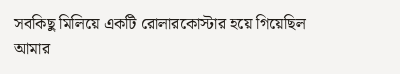সবকিছু মিলিয়ে একটি রোলারকোস্টার হয়ে গিয়েছিল আমার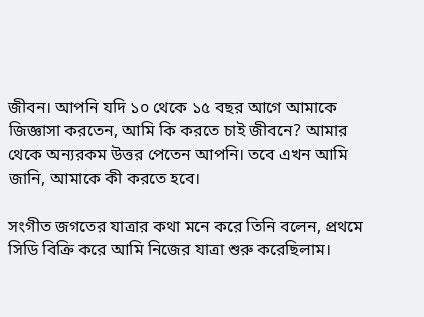জীবন। আপনি যদি ১০ থেকে ১৫ বছর আগে আমাকে জিজ্ঞাসা করতেন, আমি কি করতে চাই জীবনে? আমার থেকে অন্যরকম উত্তর পেতেন আপনি। তবে এখন আমি জানি, আমাকে কী করতে হবে।

সংগীত জগতের যাত্রার কথা মনে করে তিনি বলেন, প্রথমে সিডি বিক্রি করে আমি নিজের যাত্রা শুরু করেছিলাম।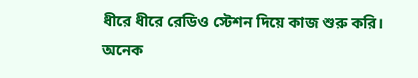ধীরে ধীরে রেডিও স্টেশন দিয়ে কাজ শুরু করি। অনেক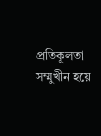প্রতিকূলতা সম্মুখীন হয়ে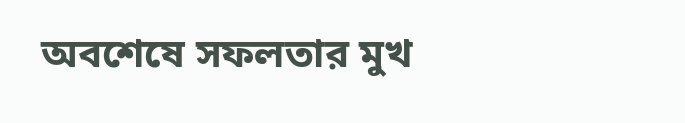অবশেষে সফলতার মুখ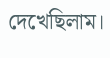দেখেছিলাম।